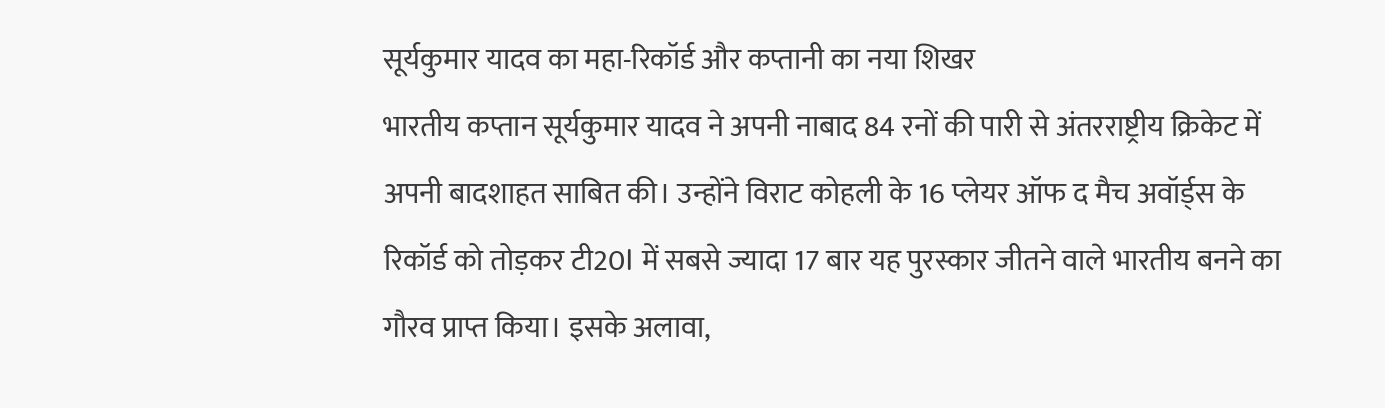सूर्यकुमार यादव का महा-रिकॉर्ड और कप्तानी का नया शिखर
भारतीय कप्तान सूर्यकुमार यादव ने अपनी नाबाद 84 रनों की पारी से अंतरराष्ट्रीय क्रिकेट में अपनी बादशाहत साबित की। उन्होंने विराट कोहली के 16 प्लेयर ऑफ द मैच अवॉर्ड्स के रिकॉर्ड को तोड़कर टी20I में सबसे ज्यादा 17 बार यह पुरस्कार जीतने वाले भारतीय बनने का गौरव प्राप्त किया। इसके अलावा,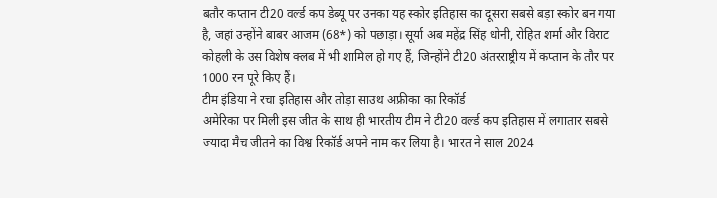बतौर कप्तान टी20 वर्ल्ड कप डेब्यू पर उनका यह स्कोर इतिहास का दूसरा सबसे बड़ा स्कोर बन गया है, जहां उन्होंने बाबर आजम (68*) को पछाड़ा। सूर्या अब महेंद्र सिंह धोनी, रोहित शर्मा और विराट कोहली के उस विशेष क्लब में भी शामिल हो गए हैं, जिन्होंने टी20 अंतरराष्ट्रीय में कप्तान के तौर पर 1000 रन पूरे किए हैं।
टीम इंडिया ने रचा इतिहास और तोड़ा साउथ अफ्रीका का रिकॉर्ड
अमेरिका पर मिली इस जीत के साथ ही भारतीय टीम ने टी20 वर्ल्ड कप इतिहास में लगातार सबसे ज्यादा मैच जीतने का विश्व रिकॉर्ड अपने नाम कर लिया है। भारत ने साल 2024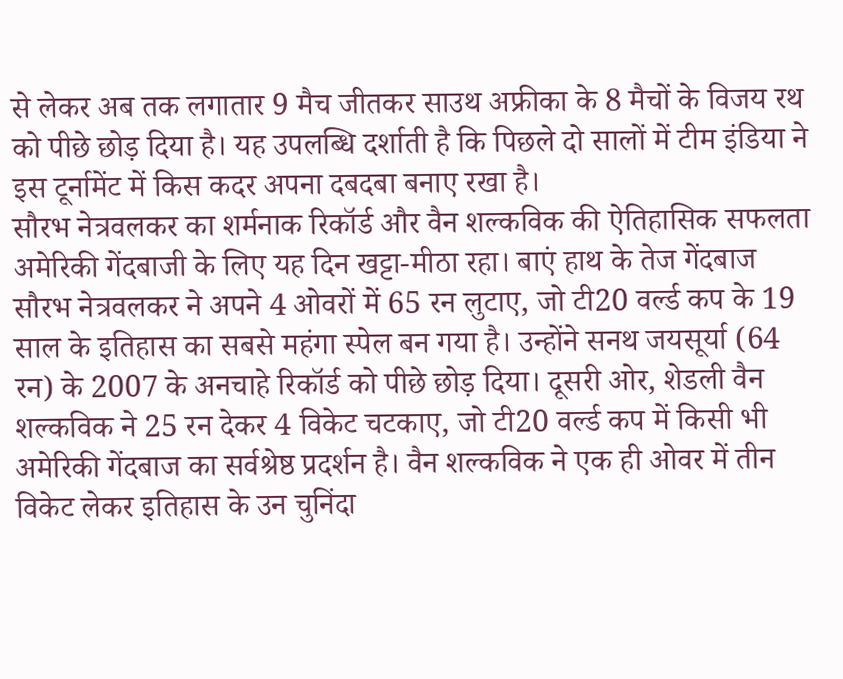से लेकर अब तक लगातार 9 मैच जीतकर साउथ अफ्रीका के 8 मैचों के विजय रथ को पीछे छोड़ दिया है। यह उपलब्धि दर्शाती है कि पिछले दो सालों में टीम इंडिया ने इस टूर्नामेंट में किस कदर अपना दबदबा बनाए रखा है।
सौरभ नेत्रवलकर का शर्मनाक रिकॉर्ड और वैन शल्कविक की ऐतिहासिक सफलता
अमेरिकी गेंदबाजी के लिए यह दिन खट्टा-मीठा रहा। बाएं हाथ के तेज गेंदबाज सौरभ नेत्रवलकर ने अपने 4 ओवरों में 65 रन लुटाए, जो टी20 वर्ल्ड कप के 19 साल के इतिहास का सबसे महंगा स्पेल बन गया है। उन्होंने सनथ जयसूर्या (64 रन) के 2007 के अनचाहे रिकॉर्ड को पीछे छोड़ दिया। दूसरी ओर, शेडली वैन शल्कविक ने 25 रन देकर 4 विकेट चटकाए, जो टी20 वर्ल्ड कप में किसी भी अमेरिकी गेंदबाज का सर्वश्रेष्ठ प्रदर्शन है। वैन शल्कविक ने एक ही ओवर में तीन विकेट लेकर इतिहास के उन चुनिंदा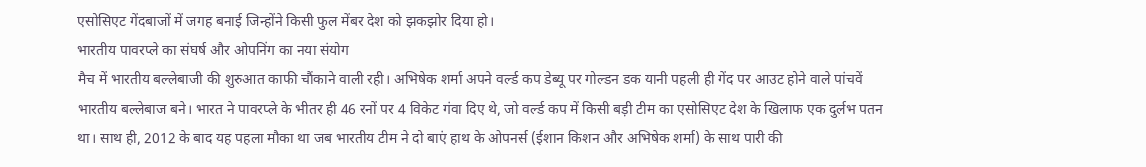एसोसिएट गेंदबाजों में जगह बनाई जिन्होंने किसी फुल मेंबर देश को झकझोर दिया हो।
भारतीय पावरप्ले का संघर्ष और ओपनिंग का नया संयोग
मैच में भारतीय बल्लेबाजी की शुरुआत काफी चौंकाने वाली रही। अभिषेक शर्मा अपने वर्ल्ड कप डेब्यू पर गोल्डन डक यानी पहली ही गेंद पर आउट होने वाले पांचवें भारतीय बल्लेबाज बने। भारत ने पावरप्ले के भीतर ही 46 रनों पर 4 विकेट गंवा दिए थे, जो वर्ल्ड कप में किसी बड़ी टीम का एसोसिएट देश के खिलाफ एक दुर्लभ पतन था। साथ ही, 2012 के बाद यह पहला मौका था जब भारतीय टीम ने दो बाएं हाथ के ओपनर्स (ईशान किशन और अभिषेक शर्मा) के साथ पारी की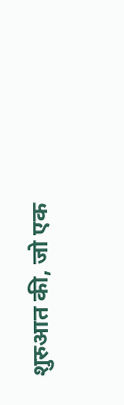शुरुआत की, जो एक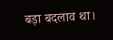बड़ा बदलाव था।